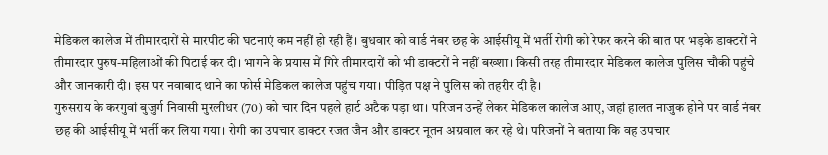मेडिकल कालेज में तीमारदारों से मारपीट की घटनाएं कम नहीं हो रही हैं। बुधवार को वार्ड नंबर छह के आईसीयू में भर्ती रोगी को रेफर करने की बात पर भड़के डाक्टरों ने तीमारदार पुरुष-महिलाओं की पिटाई कर दी। भागने के प्रयास में गिरे तीमारदारों को भी डाक्टरों ने नहीं बख्शा। किसी तरह तीमारदार मेडिकल कालेज पुलिस चौकी पहुंचे और जानकारी दी। इस पर नवाबाद थाने का फोर्स मेडिकल कालेज पहुंच गया। पीड़ित पक्ष ने पुलिस को तहरीर दी है।
गुरुसराय के करगुवां बुजुर्ग निवासी मुरलीधर (70) को चार दिन पहले हार्ट अटैक पड़ा था। परिजन उन्हें लेकर मेडिकल कालेज आए, जहां हालत नाजुक होने पर वार्ड नंबर छह की आईसीयू में भर्ती कर लिया गया। रोगी का उपचार डाक्टर रजत जैन और डाक्टर नूतन अग्रवाल कर रहे थे। परिजनों ने बताया कि वह उपचार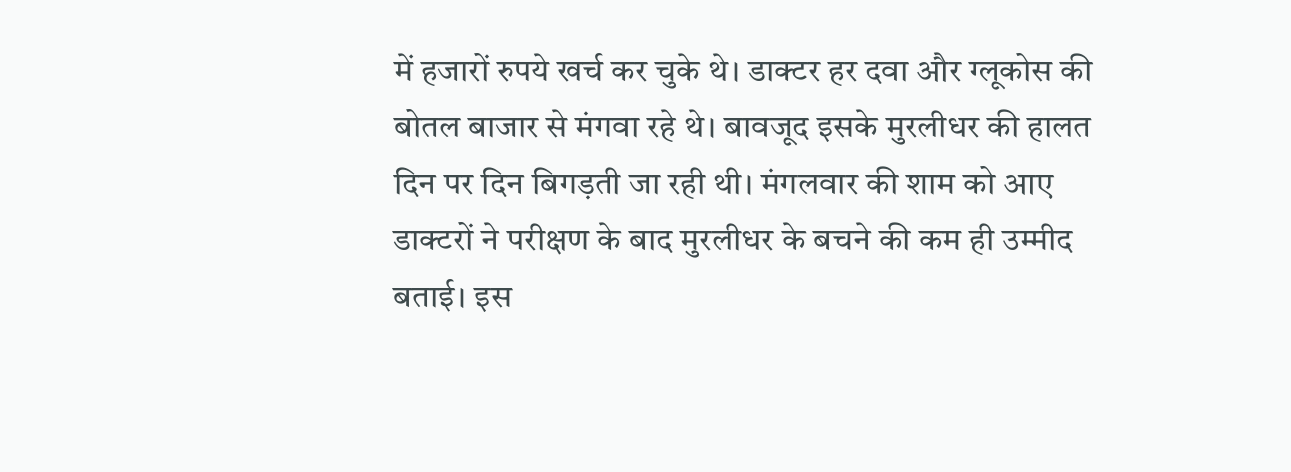में हजारों रुपये खर्च कर चुके थे। डाक्टर हर दवा और ग्लूकोस की बोतल बाजार से मंगवा रहे थे। बावजूद इसके मुरलीधर की हालत दिन पर दिन बिगड़ती जा रही थी। मंगलवार की शाम को आए डाक्टरों ने परीक्षण के बाद मुरलीधर के बचने की कम ही उम्मीद बताई। इस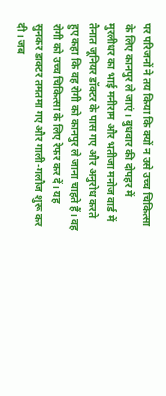पर परिजनों ने तय किया कि क्यों न उसे उच्च चिकित्सा के लिए कानपुर ले जाएं। बुधवार की दोपहर में मुरलीधर का भाई मनीराम और भतीजा मनोज वार्ड में तैनात जूनियर डॉक्टर के पास गए और अनुरोध करते हुए कहा कि वह रोगी को कानपुर ले जाना चाहते हैं। वह रोगी को उच्च चिकित्सा के लिए रेफर कर दें। यह सुनकर डाक्टर तमतमा गए और गाली-गलौज शुरू कर दी। जब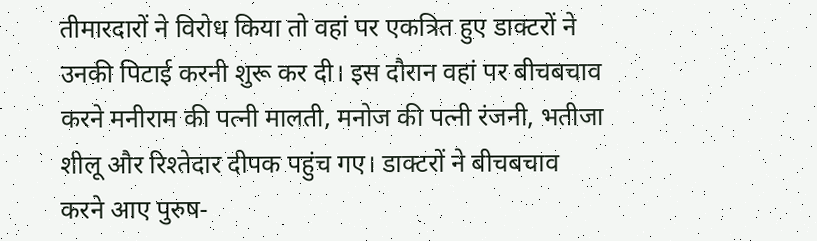तीमारदारों ने विरोध किया तो वहां पर एकत्रित हुए डाक्टरों ने उनकी पिटाई करनी शुरू कर दी। इस दौरान वहां पर बीचबचाव करने मनीराम की पत्नी मालती, मनोज की पत्नी रंजनी, भतीजा शीलू और रिश्तेदार दीपक पहुंच गए। डाक्टरों ने बीचबचाव करने आए पुरुष-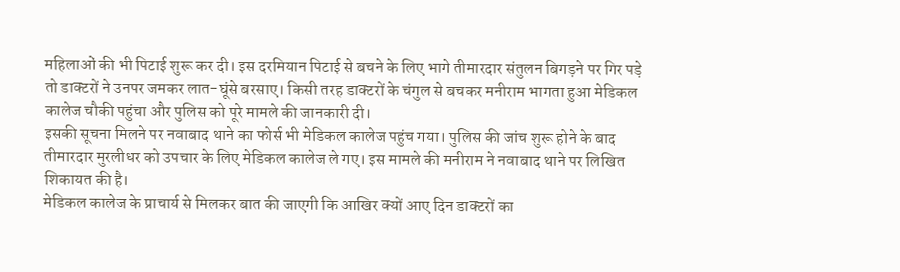महिलाओं की भी पिटाई शुरू कर दी। इस दरमियान पिटाई से बचने के लिए भागे तीमारदार संतुलन बिगड़ने पर गिर पड़े तो डाक्टरों ने उनपर जमकर लात-घूंसे बरसाए। किसी तरह डाक्टरों के चंगुल से बचकर मनीराम भागता हुआ मेडिकल कालेज चौकी पहुंचा और पुलिस को पूरे मामले की जानकारी दी।
इसकी सूचना मिलने पर नवाबाद थाने का फोर्स भी मेडिकल कालेज पहुंच गया। पुलिस की जांच शुरू होने के बाद तीमारदार मुरलीधर को उपचार के लिए मेडिकल कालेज ले गए। इस मामले की मनीराम ने नवाबाद थाने पर लिखित शिकायत की है।
मेडिकल कालेज के प्राचार्य से मिलकर बात की जाएगी कि आखिर क्यों आए दिन डाक्टरों का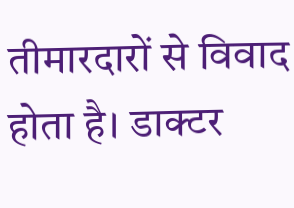तीमारदारों से विवाद होता है। डाक्टर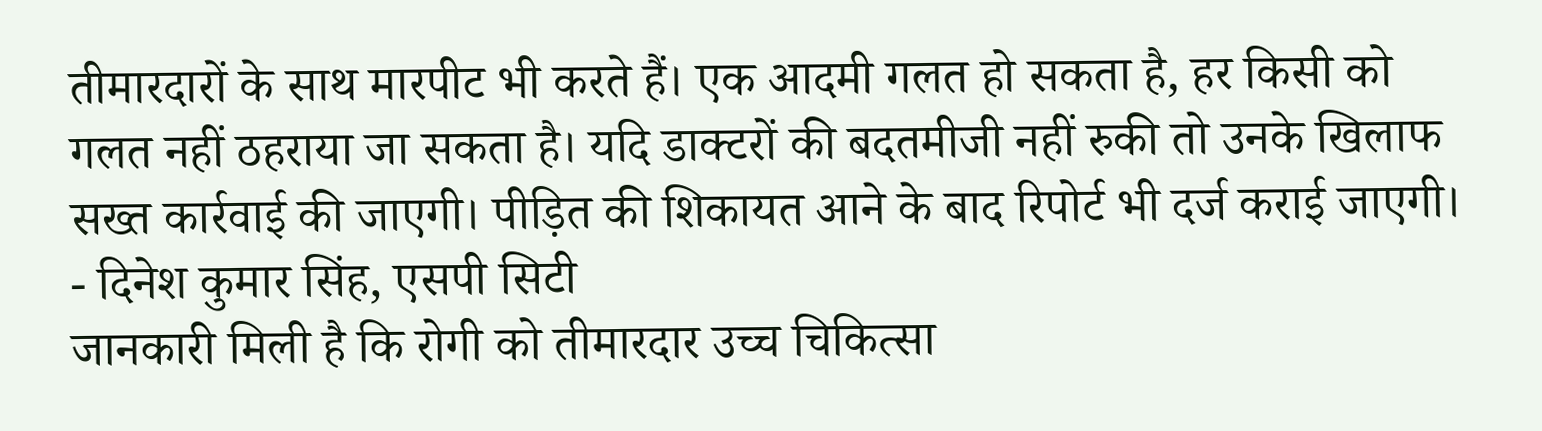तीमारदारों के साथ मारपीट भी करते हैं। एक आदमी गलत हो सकता है, हर किसी को गलत नहीं ठहराया जा सकता है। यदि डाक्टरों की बदतमीजी नहीं रुकी तो उनके खिलाफ सख्त कार्रवाई की जाएगी। पीड़ित की शिकायत आने के बाद रिपोर्ट भी दर्ज कराई जाएगी।
- दिनेश कुमार सिंह, एसपी सिटी
जानकारी मिली है कि रोगी को तीमारदार उच्च चिकित्सा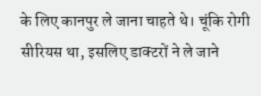के लिए कानपुर ले जाना चाहते थे। चूंकि रोगी सीरियस था, इसलिए डाक्टरों ने ले जाने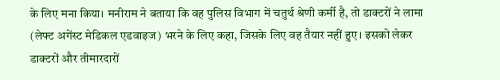के लिए मना किया। मनीराम ने बताया कि वह पुलिस विभाग में चतुर्थ श्रेणी कर्मी है, तो डाक्टरों ने लामा (लेफ्ट अगेंस्ट मेडिकल एडवाइज) भरने के लिए कहा, जिसके लिए वह तैयार नहीं हुए। इसको लेकर डाक्टरों और तीमारदारों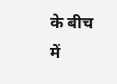के बीच में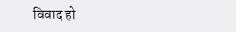विवाद हो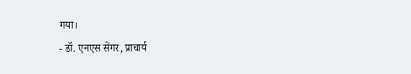गया।
- डॉ. एनएस सेंगर, प्राचार्य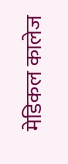मेडिकल कालेज